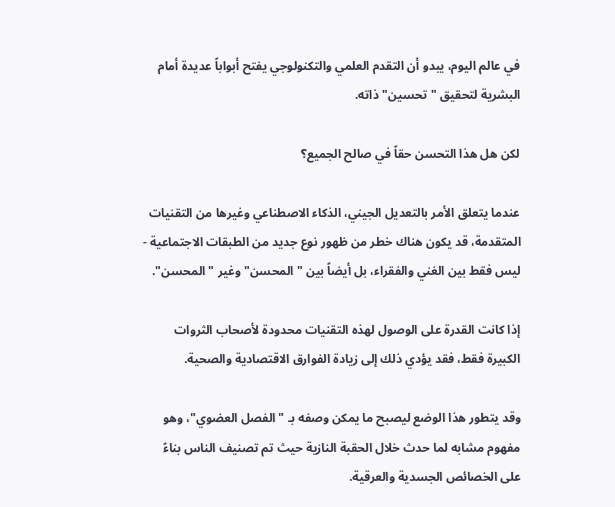في عالم اليوم، يبدو أن التقدم العلمي والتكنولوجي يفتح أبواباً عديدة أمام البشرية لتحقيق "تحسين" ذاته.

لكن هل هذا التحسن حقاً في صالح الجميع؟

عندما يتعلق الأمر بالتعديل الجيني، الذكاء الاصطناعي وغيرها من التقنيات المتقدمة، قد يكون هناك خطر من ظهور نوع جديد من الطبقات الاجتماعية - ليس فقط بين الغني والفقراء، بل أيضاً بين "المحسن" وغير "المحسن".

إذا كانت القدرة على الوصول لهذه التقنيات محدودة لأصحاب الثروات الكبيرة فقط، فقد يؤدي ذلك إلى زيادة الفوارق الاقتصادية والصحية.

وقد يتطور هذا الوضع ليصبح ما يمكن وصفه بـ "الفصل العضوي"، وهو مفهوم مشابه لما حدث خلال الحقبة النازية حيث تم تصنيف الناس بناءً على الخصائص الجسدية والعرقية.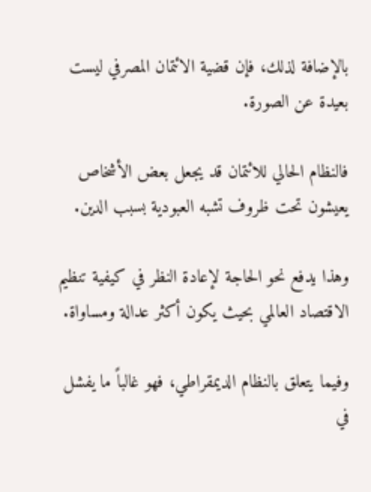بالإضافة لذلك، فإن قضية الائتمان المصرفي ليست بعيدة عن الصورة.

فالنظام الحالي للائتمان قد يجعل بعض الأشخاص يعيشون تحت ظروف تشبه العبودية بسبب الدين.

وهذا يدفع نحو الحاجة لإعادة النظر في كيفية تنظيم الاقتصاد العالمي بحيث يكون أكثر عدالة ومساواة.

وفيما يتعلق بالنظام الديمقراطي، فهو غالباً ما يفشل في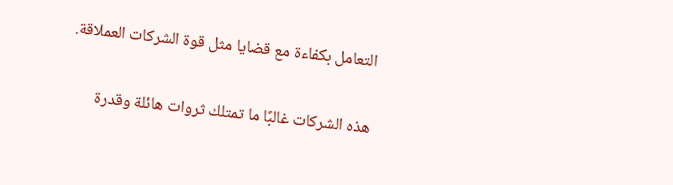التعامل بكفاءة مع قضايا مثل قوة الشركات العملاقة.

هذه الشركات غالبًا ما تمتلك ثروات هائلة وقدرة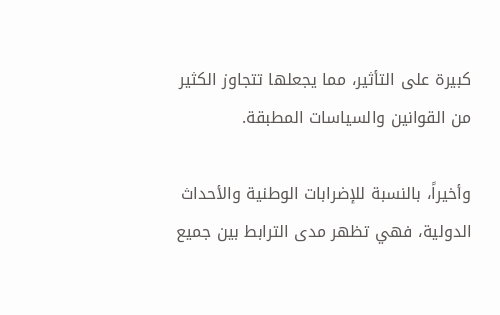كبيرة على التأثير، مما يجعلها تتجاوز الكثير من القوانين والسياسات المطبقة.

وأخيراً، بالنسبة للإضرابات الوطنية والأحداث الدولية، فهي تظهر مدى الترابط بين جميع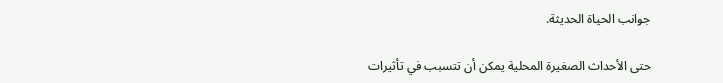جوانب الحياة الحديثة.

حتى الأحداث الصغيرة المحلية يمكن أن تتسبب في تأثيرات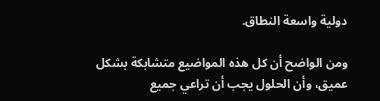دولية واسعة النطاق.

ومن الواضح أن كل هذه المواضيع متشابكة بشكل عميق، وأن الحلول يجب أن تراعي جميع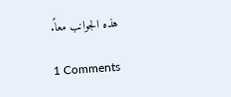هذه الجوانب معاً.

1 Comments